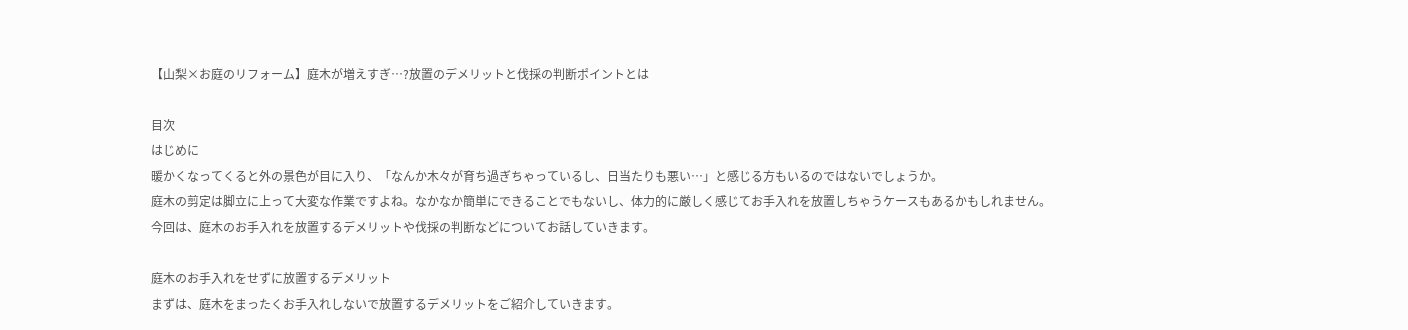【山梨×お庭のリフォーム】庭木が増えすぎ…?放置のデメリットと伐採の判断ポイントとは

目次
はじめに
暖かくなってくると外の景色が目に入り、「なんか木々が育ち過ぎちゃっているし、日当たりも悪い…」と感じる方もいるのではないでしょうか。
庭木の剪定は脚立に上って大変な作業ですよね。なかなか簡単にできることでもないし、体力的に厳しく感じてお手入れを放置しちゃうケースもあるかもしれません。
今回は、庭木のお手入れを放置するデメリットや伐採の判断などについてお話していきます。

庭木のお手入れをせずに放置するデメリット
まずは、庭木をまったくお手入れしないで放置するデメリットをご紹介していきます。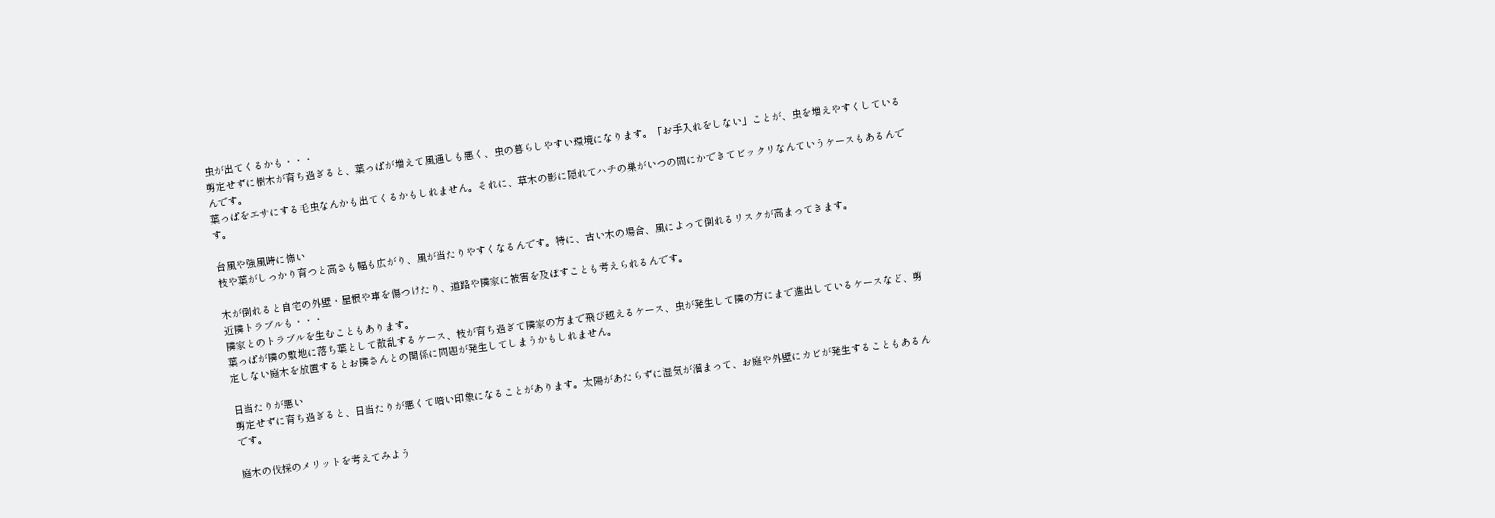虫が出てくるかも・・・
剪定せずに樹木が育ち過ぎると、葉っぱが増えて風通しも悪く、虫の暮らしやすい環境になります。「お手入れをしない」ことが、虫を増えやすくしているんです。
葉っぱをエサにする毛虫なんかも出てくるかもしれません。それに、草木の影に隠れてハチの巣がいつの間にかできてビックリなんていうケースもあるんです。

台風や強風時に怖い
枝や葉がしっかり育つと高さも幅も広がり、風が当たりやすくなるんです。特に、古い木の場合、風によって倒れるリスクが高まってきます。

木が倒れると自宅の外壁・屋根や車を傷つけたり、道路や隣家に被害を及ぼすことも考えられるんです。
近隣トラブルも・・・
隣家とのトラブルを生むこともあります。
葉っぱが隣の敷地に落ち葉として散乱するケース、枝が育ち過ぎて隣家の方まで飛び越えるケース、虫が発生して隣の方にまで進出しているケースなど、剪定しない庭木を放置するとお隣さんとの関係に問題が発生してしまうかもしれません。

日当たりが悪い
剪定せずに育ち過ぎると、日当たりが悪くて暗い印象になることがあります。太陽があたらずに湿気が溜まって、お庭や外壁にカビが発生することもあるんです。

庭木の伐採のメリットを考えてみよう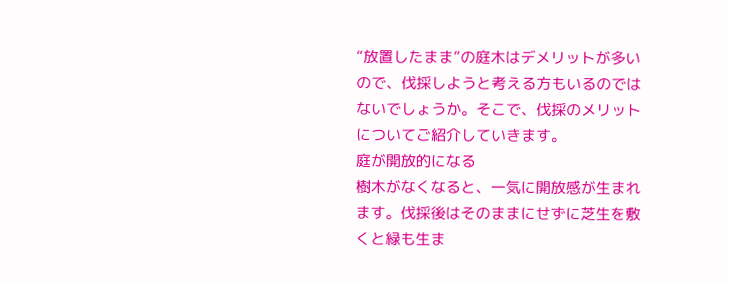“放置したまま”の庭木はデメリットが多いので、伐採しようと考える方もいるのではないでしょうか。そこで、伐採のメリットについてご紹介していきます。
庭が開放的になる
樹木がなくなると、一気に開放感が生まれます。伐採後はそのままにせずに芝生を敷くと緑も生ま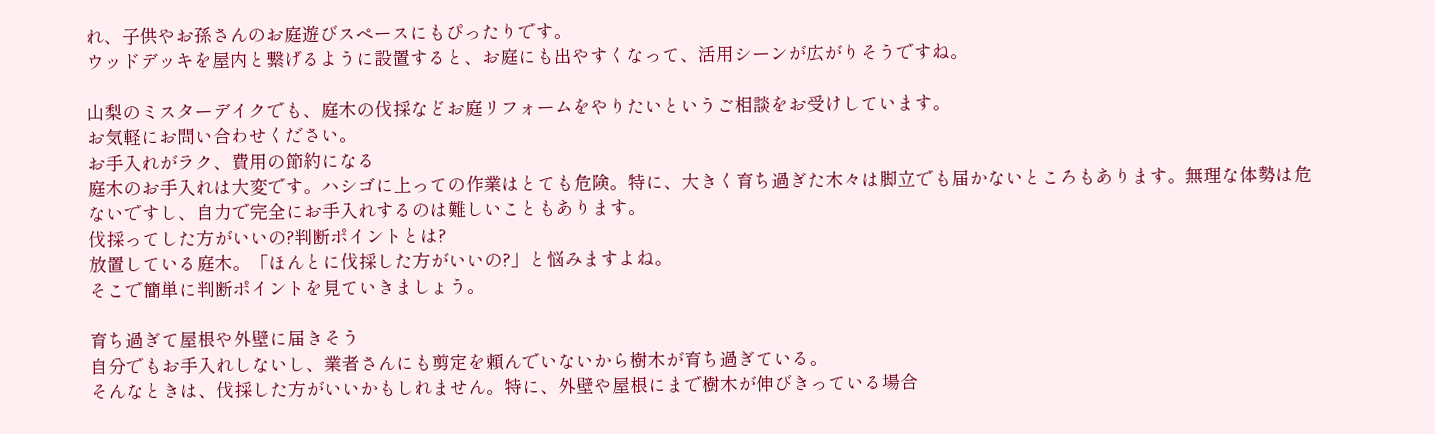れ、子供やお孫さんのお庭遊びスペースにもぴったりです。
ウッドデッキを屋内と繋げるように設置すると、お庭にも出やすくなって、活用シーンが広がりそうですね。

山梨のミスターデイクでも、庭木の伐採などお庭リフォームをやりたいというご相談をお受けしています。
お気軽にお問い合わせください。
お手入れがラク、費用の節約になる
庭木のお手入れは大変です。ハシゴに上っての作業はとても危険。特に、大きく育ち過ぎた木々は脚立でも届かないところもあります。無理な体勢は危ないですし、自力で完全にお手入れするのは難しいこともあります。
伐採ってした方がいいの?判断ポイントとは?
放置している庭木。「ほんとに伐採した方がいいの?」と悩みますよね。
そこで簡単に判断ポイントを見ていきましょう。

育ち過ぎて屋根や外壁に届きそう
自分でもお手入れしないし、業者さんにも剪定を頼んでいないから樹木が育ち過ぎている。
そんなときは、伐採した方がいいかもしれません。特に、外壁や屋根にまで樹木が伸びきっている場合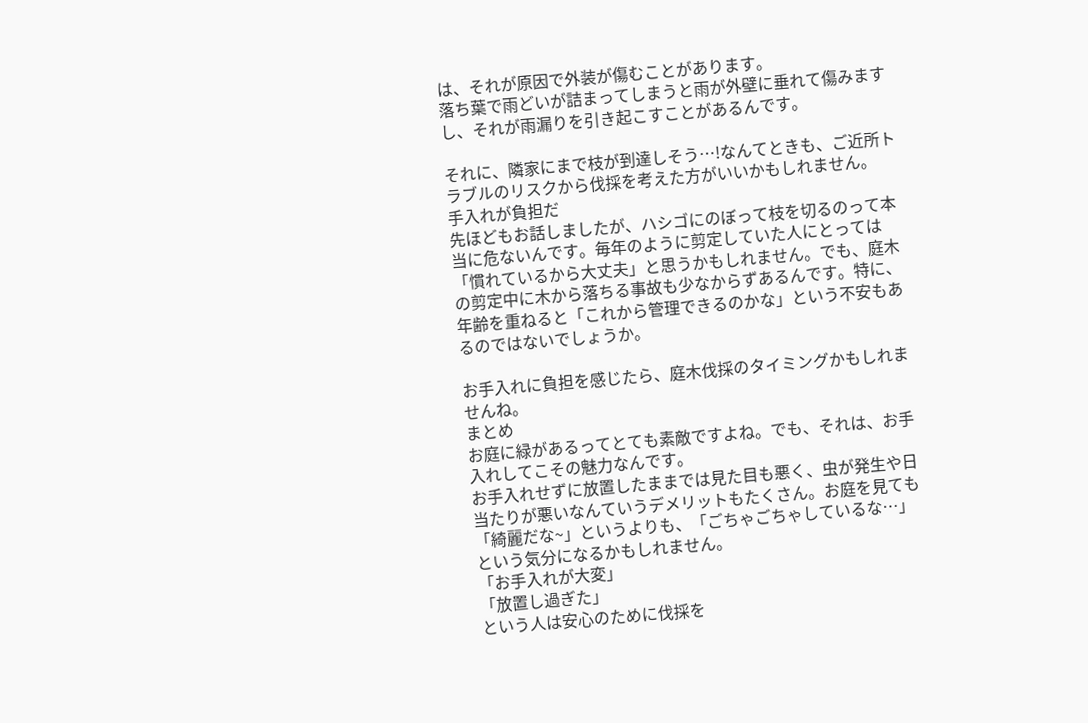は、それが原因で外装が傷むことがあります。
落ち葉で雨どいが詰まってしまうと雨が外壁に垂れて傷みますし、それが雨漏りを引き起こすことがあるんです。

それに、隣家にまで枝が到達しそう…!なんてときも、ご近所トラブルのリスクから伐採を考えた方がいいかもしれません。
手入れが負担だ
先ほどもお話しましたが、ハシゴにのぼって枝を切るのって本当に危ないんです。毎年のように剪定していた人にとっては「慣れているから大丈夫」と思うかもしれません。でも、庭木の剪定中に木から落ちる事故も少なからずあるんです。特に、年齢を重ねると「これから管理できるのかな」という不安もあるのではないでしょうか。

お手入れに負担を感じたら、庭木伐採のタイミングかもしれませんね。
まとめ
お庭に緑があるってとても素敵ですよね。でも、それは、お手入れしてこその魅力なんです。
お手入れせずに放置したままでは見た目も悪く、虫が発生や日当たりが悪いなんていうデメリットもたくさん。お庭を見ても「綺麗だな~」というよりも、「ごちゃごちゃしているな…」という気分になるかもしれません。
「お手入れが大変」
「放置し過ぎた」
という人は安心のために伐採を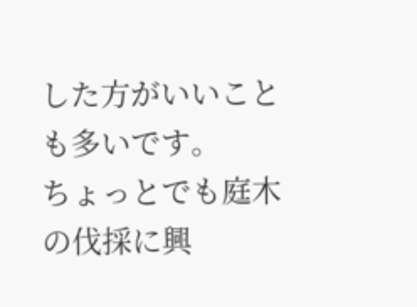した方がいいことも多いです。
ちょっとでも庭木の伐採に興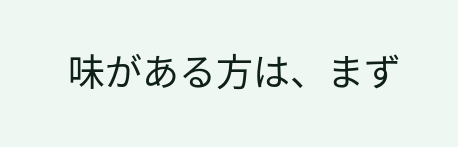味がある方は、まず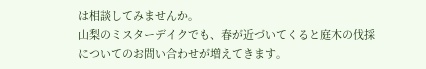は相談してみませんか。
山梨のミスターデイクでも、春が近づいてくると庭木の伐採についてのお問い合わせが増えてきます。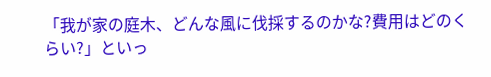「我が家の庭木、どんな風に伐採するのかな?費用はどのくらい?」といっ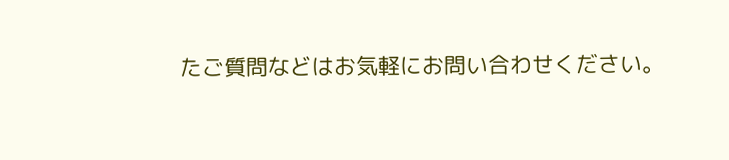たご質問などはお気軽にお問い合わせください。